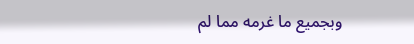وبجميع ما غرمه مما لم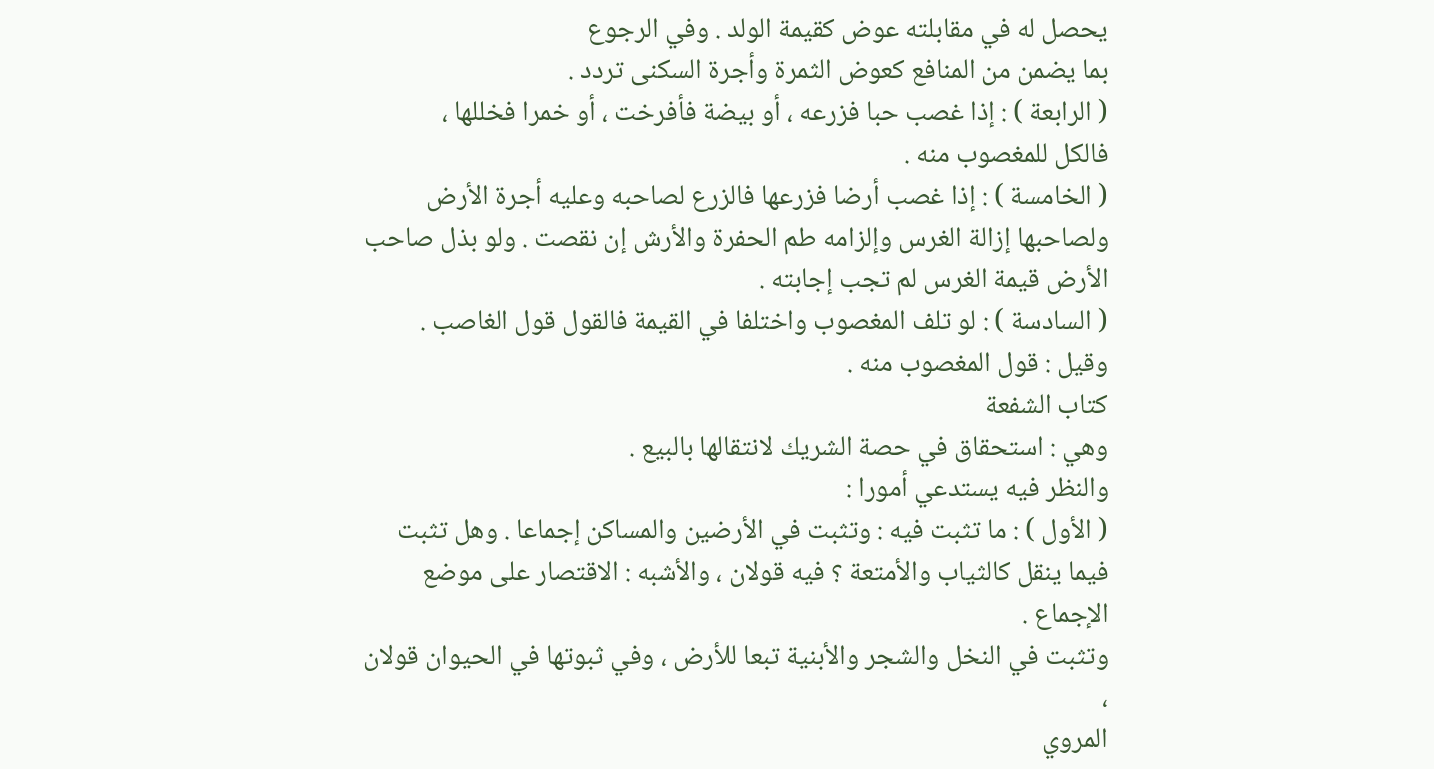يحصل له في مقابلته عوض كقيمة الولد . وفي الرجوع
بما يضمن من المنافع كعوض الثمرة وأجرة السكنى تردد .
( الرابعة ) : إذا غصب حبا فزرعه ، أو بيضة فأفرخت ، أو خمرا فخللها ،
فالكل للمغصوب منه .
( الخامسة ) : إذا غصب أرضا فزرعها فالزرع لصاحبه وعليه أجرة الأرض
ولصاحبها إزالة الغرس وإلزامه طم الحفرة والأرش إن نقصت . ولو بذل صاحب
الأرض قيمة الغرس لم تجب إجابته .
( السادسة ) : لو تلف المغصوب واختلفا في القيمة فالقول قول الغاصب .
وقيل : قول المغصوب منه .
كتاب الشفعة
وهي : استحقاق في حصة الشريك لانتقالها بالبيع .
والنظر فيه يستدعي أمورا :
( الأول ) : ما تثبت فيه : وتثبت في الأرضين والمساكن إجماعا . وهل تثبت
فيما ينقل كالثياب والأمتعة ؟ فيه قولان ، والأشبه : الاقتصار على موضع الإجماع .
وتثبت في النخل والشجر والأبنية تبعا للأرض ، وفي ثبوتها في الحيوان قولان ،
المروي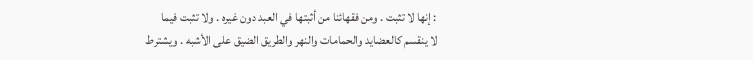: إنها لا تثبت . ومن فقهائنا من أثبتها في العبد دون غيره . ولا تثبت فيما
لا ينقسم كالعضايد والحمامات والنهر والطريق الضيق على الأشبه . ويشترط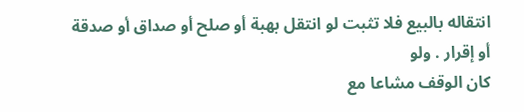انتقاله بالبيع فلا تثبت لو انتقل بهبة أو صلح أو صداق أو صدقة أو إقرار . ولو
كان الوقف مشاعا مع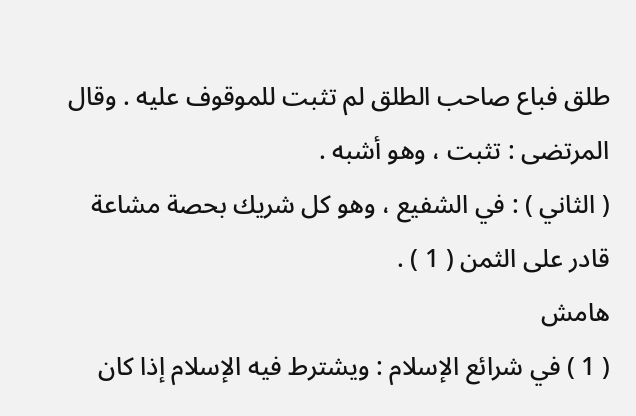طلق فباع صاحب الطلق لم تثبت للموقوف عليه . وقال
المرتضى : تثبت ، وهو أشبه .
( الثاني ) : في الشفيع ، وهو كل شريك بحصة مشاعة قادر على الثمن ( 1 ) .
هامش
( 1 ) في شرائع الإسلام : ويشترط فيه الإسلام إذا كان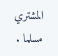المشتري مسلما .